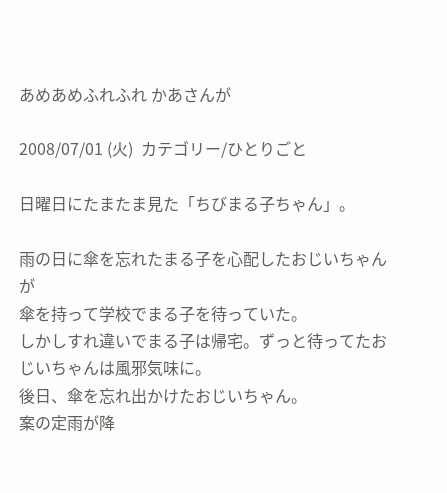あめあめふれふれ かあさんが

2008/07/01 (火)  カテゴリー/ひとりごと

日曜日にたまたま見た「ちびまる子ちゃん」。

雨の日に傘を忘れたまる子を心配したおじいちゃんが
傘を持って学校でまる子を待っていた。
しかしすれ違いでまる子は帰宅。ずっと待ってたおじいちゃんは風邪気味に。
後日、傘を忘れ出かけたおじいちゃん。
案の定雨が降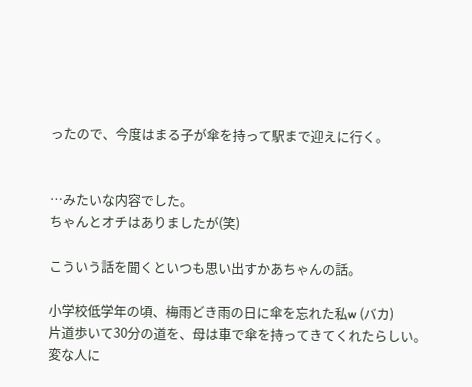ったので、今度はまる子が傘を持って駅まで迎えに行く。


…みたいな内容でした。
ちゃんとオチはありましたが(笑)

こういう話を聞くといつも思い出すかあちゃんの話。

小学校低学年の頃、梅雨どき雨の日に傘を忘れた私w (バカ)
片道歩いて30分の道を、母は車で傘を持ってきてくれたらしい。
変な人に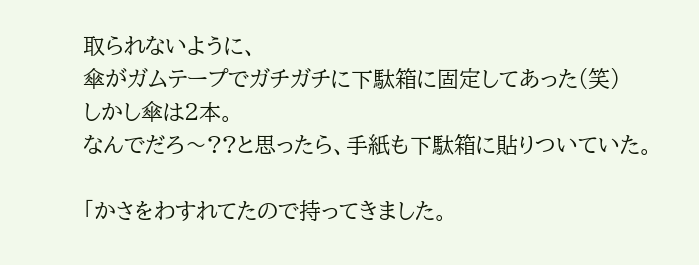取られないように、
傘がガムテープでガチガチに下駄箱に固定してあった(笑)
しかし傘は2本。
なんでだろ〜??と思ったら、手紙も下駄箱に貼りついていた。

「かさをわすれてたので持ってきました。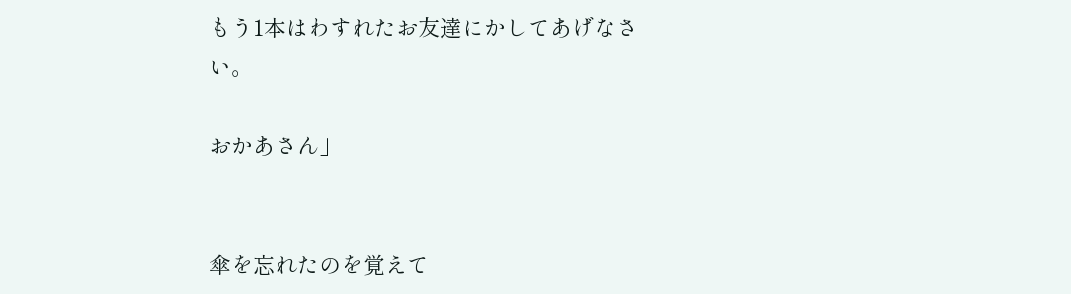もう1本はわすれたお友達にかしてあげなさい。

おかあさん」


傘を忘れたのを覚えて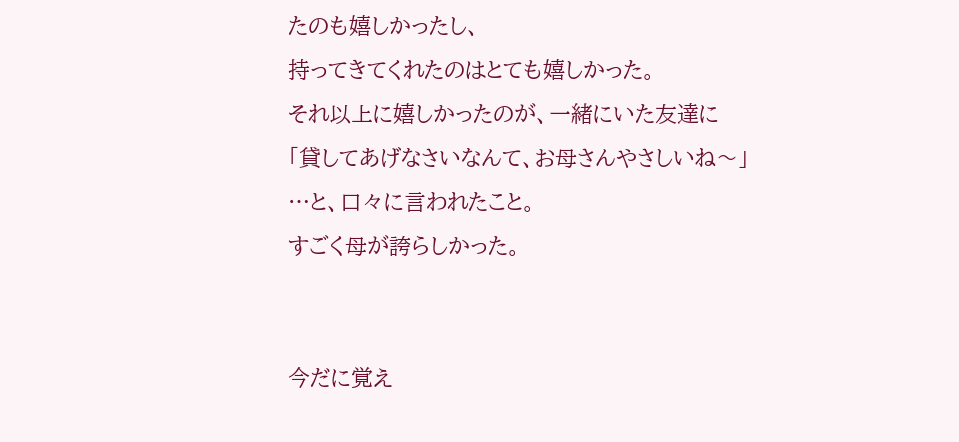たのも嬉しかったし、
持ってきてくれたのはとても嬉しかった。
それ以上に嬉しかったのが、一緒にいた友達に
「貸してあげなさいなんて、お母さんやさしいね〜」
…と、口々に言われたこと。
すごく母が誇らしかった。


今だに覚え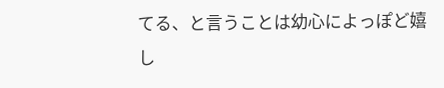てる、と言うことは幼心によっぽど嬉し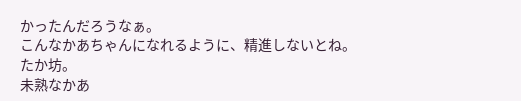かったんだろうなぁ。
こんなかあちゃんになれるように、精進しないとね。
たか坊。
未熟なかあ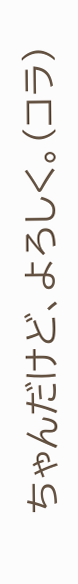ちゃんだけど、よろしく。(コラ)